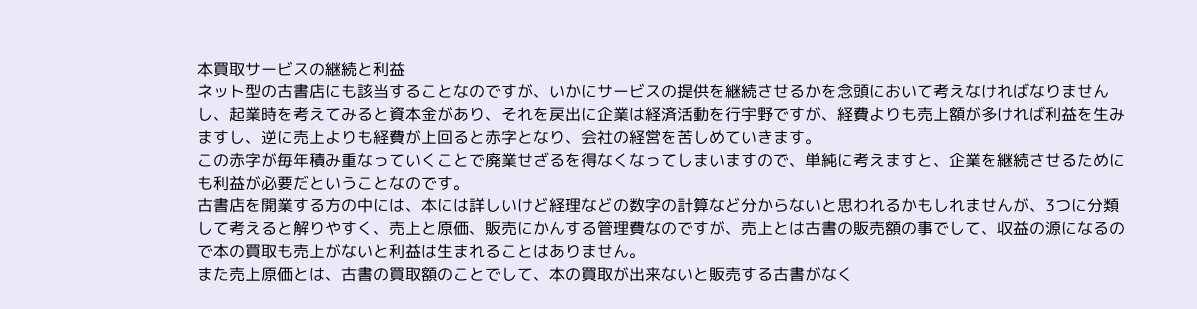本買取サービスの継続と利益
ネット型の古書店にも該当することなのですが、いかにサービスの提供を継続させるかを念頭において考えなければなりませんし、起業時を考えてみると資本金があり、それを戻出に企業は経済活動を行宇野ですが、経費よりも売上額が多ければ利益を生みますし、逆に売上よりも経費が上回ると赤字となり、会社の経営を苦しめていきます。
この赤字が毎年積み重なっていくことで廃業せざるを得なくなってしまいますので、単純に考えますと、企業を継続させるためにも利益が必要だということなのです。
古書店を開業する方の中には、本には詳しいけど経理などの数字の計算など分からないと思われるかもしれませんが、3つに分類して考えると解りやすく、売上と原価、販売にかんする管理費なのですが、売上とは古書の販売額の事でして、収益の源になるので本の買取も売上がないと利益は生まれることはありません。
また売上原価とは、古書の買取額のことでして、本の買取が出来ないと販売する古書がなく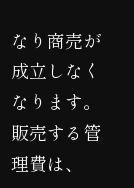なり商売が成立しなくなります。
販売する管理費は、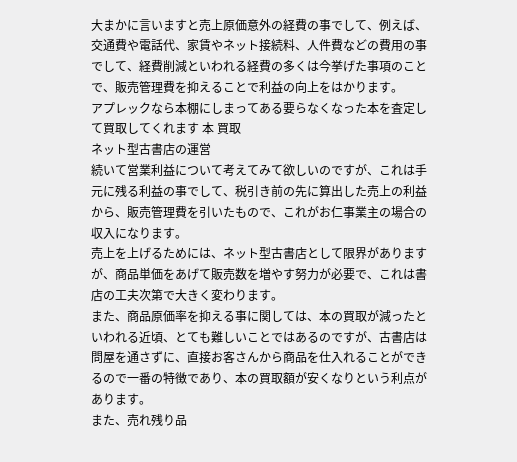大まかに言いますと売上原価意外の経費の事でして、例えば、交通費や電話代、家賃やネット接続料、人件費などの費用の事でして、経費削減といわれる経費の多くは今挙げた事項のことで、販売管理費を抑えることで利益の向上をはかります。
アプレックなら本棚にしまってある要らなくなった本を査定して買取してくれます 本 買取
ネット型古書店の運営
続いて営業利益について考えてみて欲しいのですが、これは手元に残る利益の事でして、税引き前の先に算出した売上の利益から、販売管理費を引いたもので、これがお仁事業主の場合の収入になります。
売上を上げるためには、ネット型古書店として限界がありますが、商品単価をあげて販売数を増やす努力が必要で、これは書店の工夫次第で大きく変わります。
また、商品原価率を抑える事に関しては、本の買取が減ったといわれる近頃、とても難しいことではあるのですが、古書店は問屋を通さずに、直接お客さんから商品を仕入れることができるので一番の特徴であり、本の買取額が安くなりという利点があります。
また、売れ残り品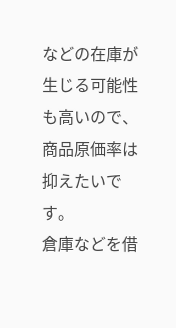などの在庫が生じる可能性も高いので、商品原価率は抑えたいです。
倉庫などを借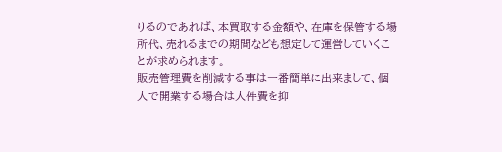りるのであれば、本買取する金額や、在庫を保管する場所代、売れるまでの期間なども想定して運営していくことが求められます。
販売管理費を削減する事は一番簡単に出来まして、個人で開業する場合は人件費を抑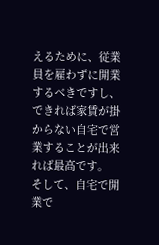えるために、従業員を雇わずに開業するべきですし、できれば家賃が掛からない自宅で営業することが出来れば最高です。
そして、自宅で開業で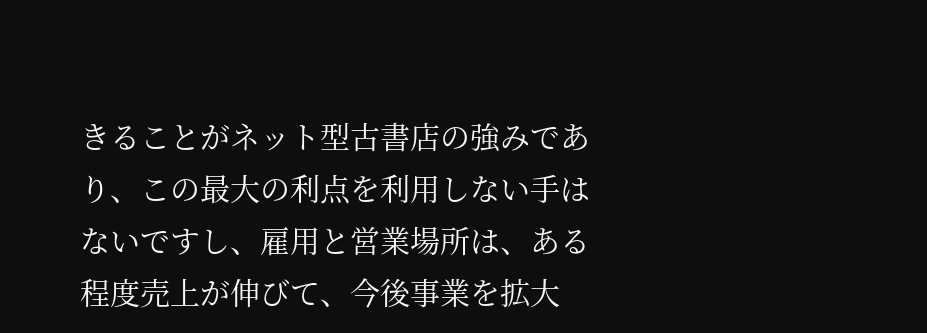きることがネット型古書店の強みであり、この最大の利点を利用しない手はないですし、雇用と営業場所は、ある程度売上が伸びて、今後事業を拡大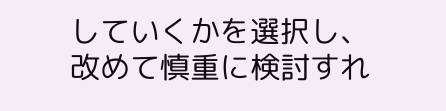していくかを選択し、改めて慎重に検討すれ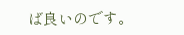ば良いのです。